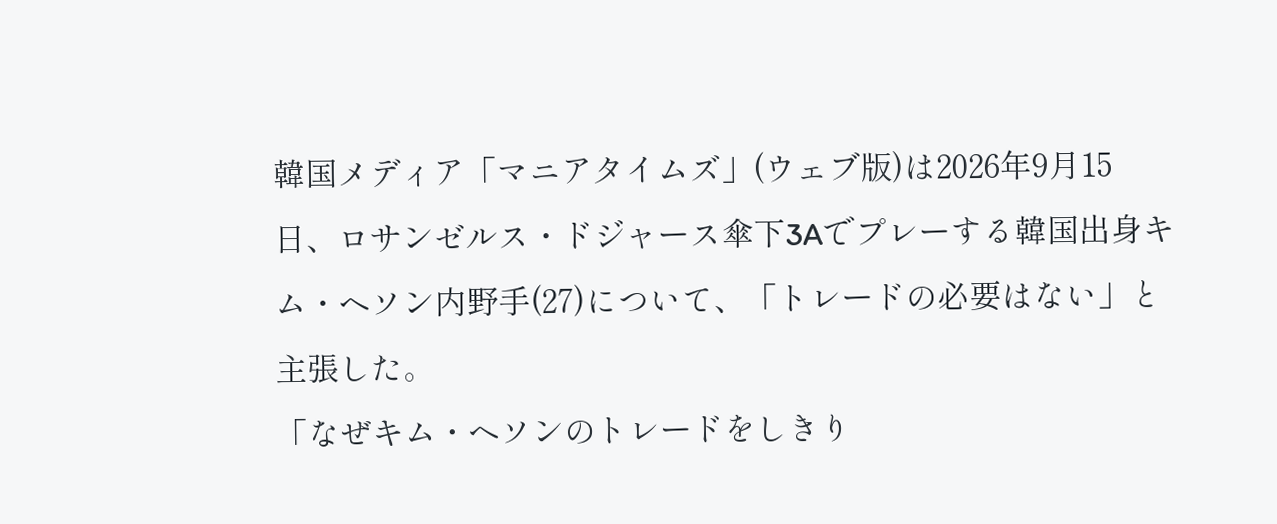韓国メディア「マニアタイムズ」(ウェブ版)は2026年9月15日、ロサンゼルス・ドジャース傘下3Aでプレーする韓国出身キム・ヘソン内野手(27)について、「トレードの必要はない」と主張した。
「なぜキム・ヘソンのトレードをしきり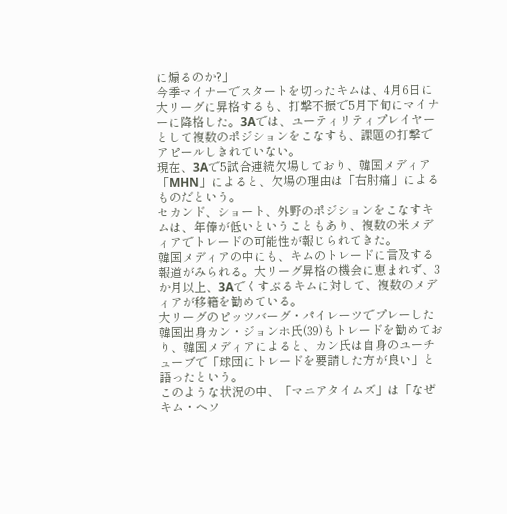に煽るのか?」
今季マイナーでスタートを切ったキムは、4月6日に大リーグに昇格するも、打撃不振で5月下旬にマイナーに降格した。3Aでは、ユーティリティプレイヤーとして複数のポジションをこなすも、課題の打撃でアピールしきれていない。
現在、3Aで5試合連続欠場しており、韓国メディア「MHN」によると、欠場の理由は「右肘痛」によるものだという。
セカンド、ショート、外野のポジションをこなすキムは、年俸が低いということもあり、複数の米メディアでトレードの可能性が報じられてきた。
韓国メディアの中にも、キムのトレードに言及する報道がみられる。大リーグ昇格の機会に恵まれず、3か月以上、3Aでくすぶるキムに対して、複数のメディアが移籍を勧めている。
大リーグのピッツバーグ・パイレーツでプレーした韓国出身カン・ジョンホ氏(39)もトレードを勧めており、韓国メディアによると、カン氏は自身のユーチューブで「球団にトレードを要請した方が良い」と語ったという。
このような状況の中、「マニアタイムズ」は「なぜキム・ヘソ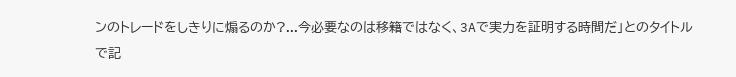ンのトレードをしきりに煽るのか?...今必要なのは移籍ではなく、3Aで実力を証明する時間だ」とのタイトルで記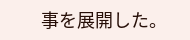事を展開した。